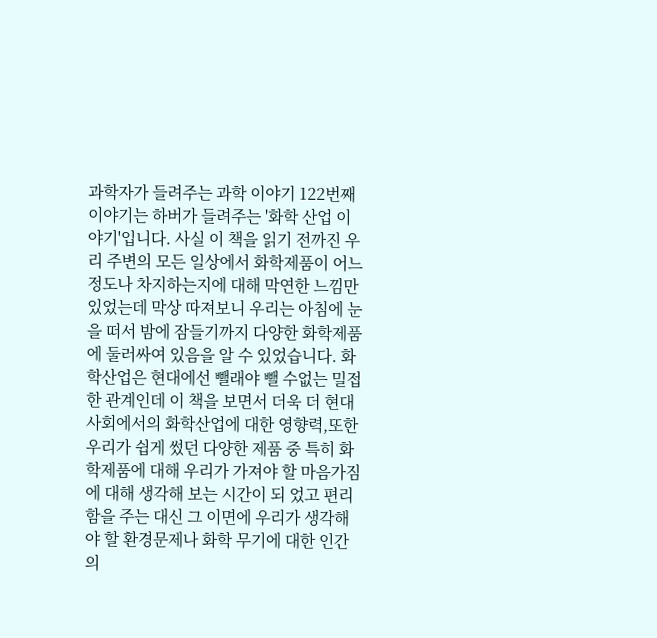과학자가 들려주는 과학 이야기 122번째 이야기는 하버가 들려주는 '화학 산업 이야기'입니다. 사실 이 책을 읽기 전까진 우리 주변의 모든 일상에서 화학제품이 어느 정도나 차지하는지에 대해 막연한 느낌만 있었는데 막상 따져보니 우리는 아침에 눈을 떠서 밤에 잠들기까지 다양한 화학제품에 둘러싸여 있음을 알 수 있었습니다. 화학산업은 현대에선 뺄래야 뺄 수없는 밀접한 관계인데 이 책을 보면서 더욱 더 현대사회에서의 화학산업에 대한 영향력,또한 우리가 쉽게 썼던 다양한 제품 중 특히 화학제품에 대해 우리가 가져야 할 마음가짐에 대해 생각해 보는 시간이 되 었고 편리함을 주는 대신 그 이면에 우리가 생각해야 할 환경문제나 화학 무기에 대한 인간의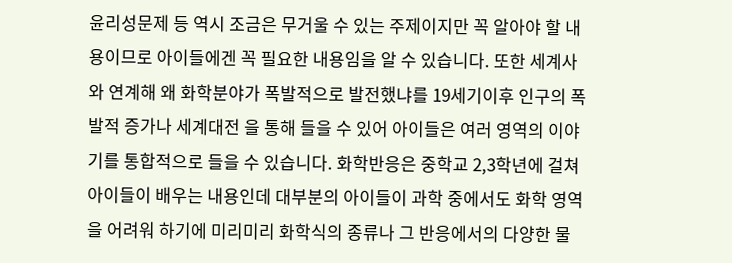윤리성문제 등 역시 조금은 무거울 수 있는 주제이지만 꼭 알아야 할 내용이므로 아이들에겐 꼭 필요한 내용임을 알 수 있습니다. 또한 세계사와 연계해 왜 화학분야가 폭발적으로 발전했냐를 19세기이후 인구의 폭발적 증가나 세계대전 을 통해 들을 수 있어 아이들은 여러 영역의 이야기를 통합적으로 들을 수 있습니다. 화학반응은 중학교 2,3학년에 걸쳐 아이들이 배우는 내용인데 대부분의 아이들이 과학 중에서도 화학 영역을 어려워 하기에 미리미리 화학식의 종류나 그 반응에서의 다양한 물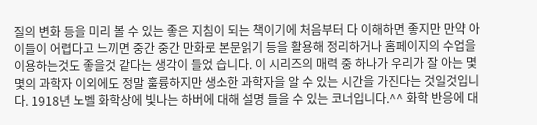질의 변화 등을 미리 볼 수 있는 좋은 지침이 되는 책이기에 처음부터 다 이해하면 좋지만 만약 아이들이 어렵다고 느끼면 중간 중간 만화로 본문읽기 등을 활용해 정리하거나 홈페이지의 수업을 이용하는것도 좋을것 같다는 생각이 들었 습니다. 이 시리즈의 매력 중 하나가 우리가 잘 아는 몇몇의 과학자 이외에도 정말 훌륭하지만 생소한 과학자을 알 수 있는 시간을 가진다는 것일것입니다. 1918년 노벨 화학상에 빛나는 하버에 대해 설명 들을 수 있는 코너입니다.^^ 화학 반응에 대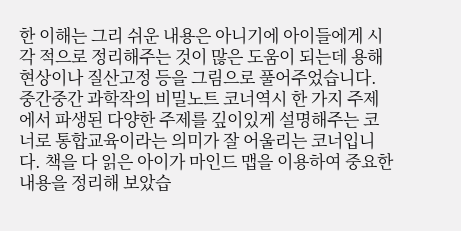한 이해는 그리 쉬운 내용은 아니기에 아이들에게 시각 적으로 정리해주는 것이 많은 도움이 되는데 용해현상이나 질산고정 등을 그림으로 풀어주었습니다. 중간중간 과학작의 비밀노트 코너역시 한 가지 주제에서 파생된 다양한 주제를 깊이있게 설명해주는 코너로 통합교육이라는 의미가 잘 어울리는 코너입니다. 책을 다 읽은 아이가 마인드 맵을 이용하여 중요한 내용을 정리해 보았습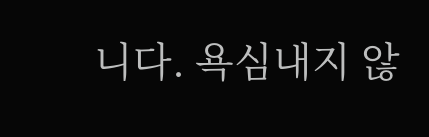니다. 욕심내지 않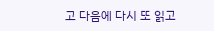고 다음에 다시 또 읽고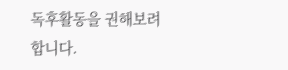독후활동을 권해보려 합니다.